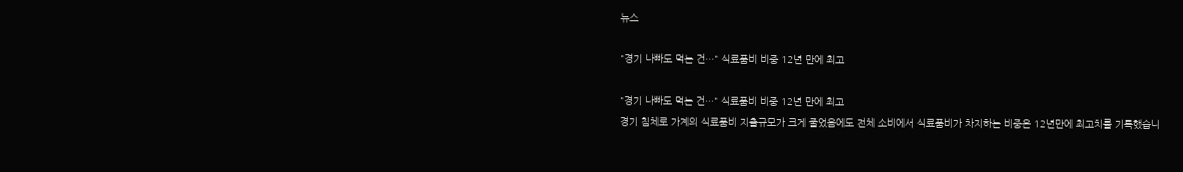뉴스

"경기 나빠도 먹는 건…" 식료품비 비중 12년 만에 최고

"경기 나빠도 먹는 건…" 식료품비 비중 12년 만에 최고
경기 침체로 가계의 식료품비 지출규모가 크게 줄었음에도 전체 소비에서 식료품비가 차지하는 비중은 12년만에 최고치를 기록했습니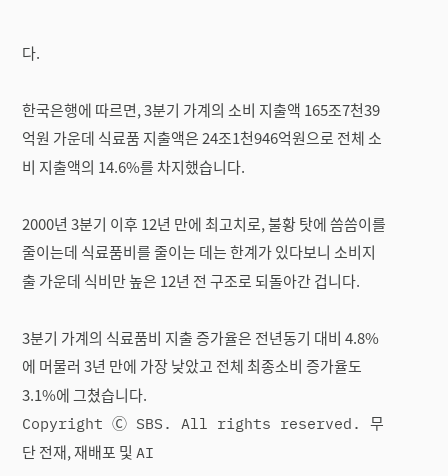다.

한국은행에 따르면, 3분기 가계의 소비 지출액 165조7천39억원 가운데 식료품 지출액은 24조1천946억원으로 전체 소비 지출액의 14.6%를 차지했습니다.

2000년 3분기 이후 12년 만에 최고치로, 불황 탓에 씀씀이를 줄이는데 식료품비를 줄이는 데는 한계가 있다보니 소비지출 가운데 식비만 높은 12년 전 구조로 되돌아간 겁니다.

3분기 가계의 식료품비 지출 증가율은 전년동기 대비 4.8%에 머물러 3년 만에 가장 낮았고 전체 최종소비 증가율도 3.1%에 그쳤습니다.
Copyright Ⓒ SBS. All rights reserved. 무단 전재, 재배포 및 AI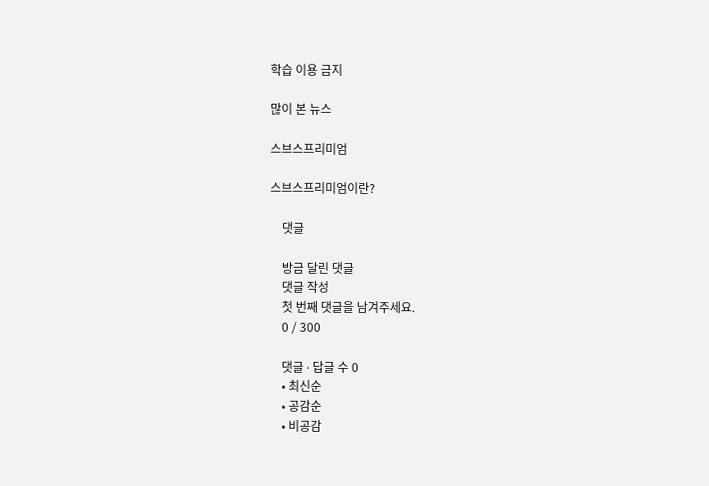학습 이용 금지

많이 본 뉴스

스브스프리미엄

스브스프리미엄이란?

    댓글

    방금 달린 댓글
    댓글 작성
    첫 번째 댓글을 남겨주세요.
    0 / 300

    댓글 ∙ 답글 수 0
    • 최신순
    • 공감순
    • 비공감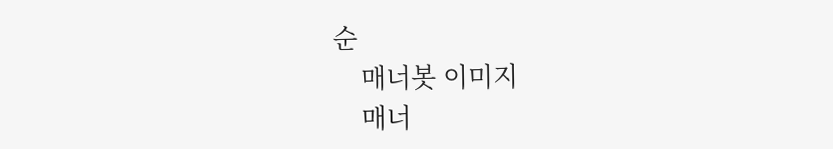순
    매너봇 이미지
    매너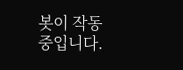봇이 작동 중입니다.